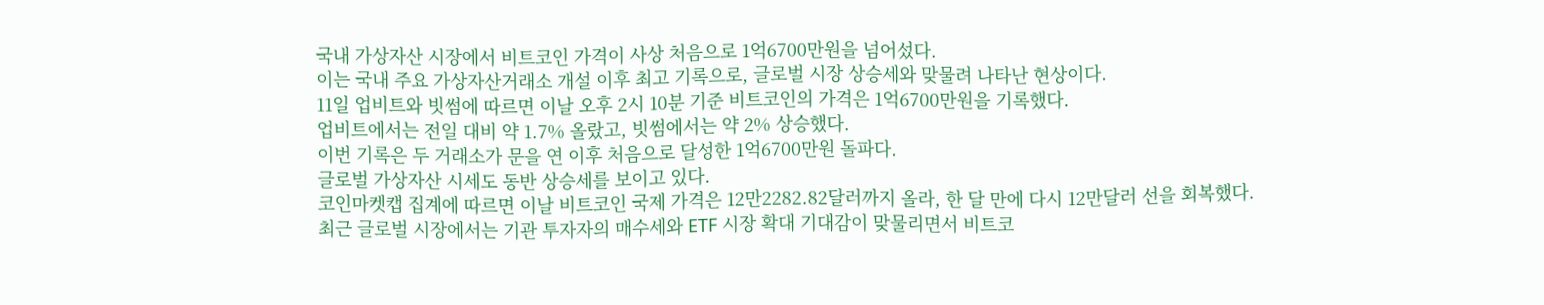국내 가상자산 시장에서 비트코인 가격이 사상 처음으로 1억6700만원을 넘어섰다.
이는 국내 주요 가상자산거래소 개설 이후 최고 기록으로, 글로벌 시장 상승세와 맞물려 나타난 현상이다.
11일 업비트와 빗썸에 따르면 이날 오후 2시 10분 기준 비트코인의 가격은 1억6700만원을 기록했다.
업비트에서는 전일 대비 약 1.7% 올랐고, 빗썸에서는 약 2% 상승했다.
이번 기록은 두 거래소가 문을 연 이후 처음으로 달성한 1억6700만원 돌파다.
글로벌 가상자산 시세도 동반 상승세를 보이고 있다.
코인마켓캡 집계에 따르면 이날 비트코인 국제 가격은 12만2282.82달러까지 올라, 한 달 만에 다시 12만달러 선을 회복했다.
최근 글로벌 시장에서는 기관 투자자의 매수세와 ETF 시장 확대 기대감이 맞물리면서 비트코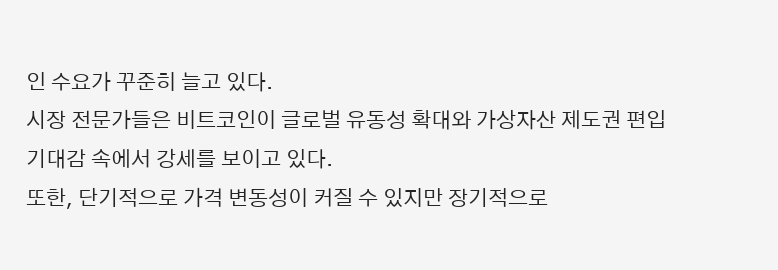인 수요가 꾸준히 늘고 있다.
시장 전문가들은 비트코인이 글로벌 유동성 확대와 가상자산 제도권 편입 기대감 속에서 강세를 보이고 있다.
또한, 단기적으로 가격 변동성이 커질 수 있지만 장기적으로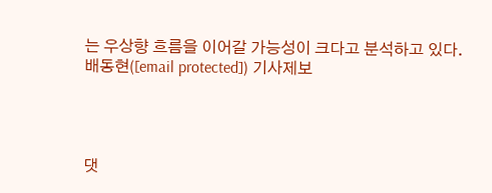는 우상향 흐름을 이어갈 가능성이 크다고 분석하고 있다.
배동현([email protected]) 기사제보




댓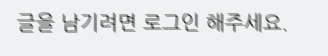글을 남기려면 로그인 해주세요.